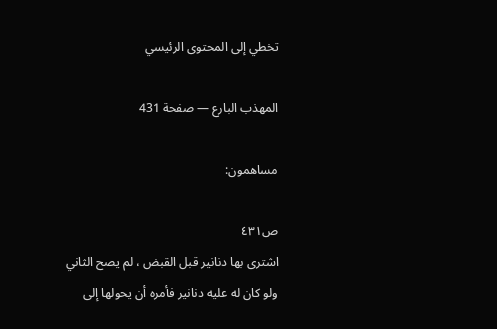تخطي إلى المحتوى الرئيسي

المهذب البارع — صفحة 431

مساهمون:

ص٤٣١
اشترى بها دنانير قبل القبض ، لم يصح الثاني
ولو كان له عليه دنانير فأمره أن يحولها إلى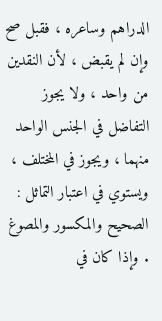الدراهم وساعره ، فقبل صح وإن لم يقبض ، لأن النقدين من واحد ، ولا يجوز التفاضل في الجنس الواحد منهما ، ويجوز في المختلف ، ويستوي في اعتبار التماثل : الصحيح والمكسور والمصوغ . وإذا كان في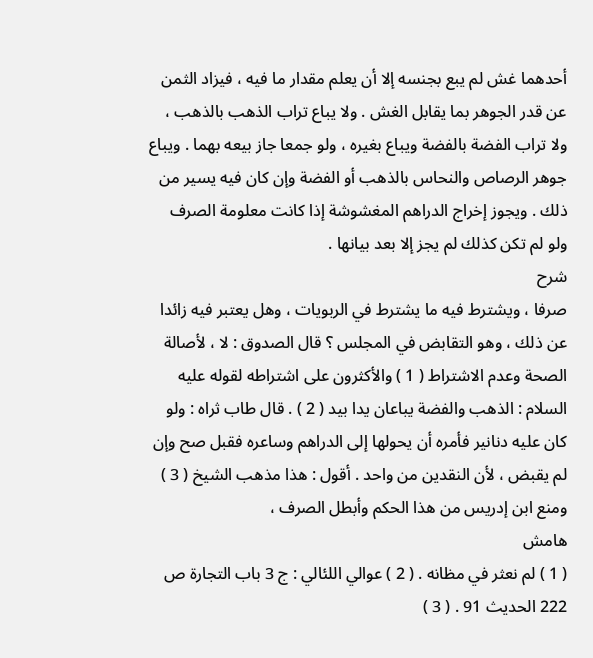أحدهما غش لم يبع بجنسه إلا أن يعلم مقدار ما فيه ، فيزاد الثمن عن قدر الجوهر بما يقابل الغش . ولا يباع تراب الذهب بالذهب ، ولا تراب الفضة بالفضة ويباع بغيره ، ولو جمعا جاز بيعه بهما . ويباع جوهر الرصاص والنحاس بالذهب أو الفضة وإن كان فيه يسير من ذلك . ويجوز إخراج الدراهم المغشوشة إذا كانت معلومة الصرف ولو لم تكن كذلك لم يجز إلا بعد بيانها .
شرح
صرفا ، ويشترط فيه ما يشترط في الربويات ، وهل يعتبر فيه زائدا عن ذلك ، وهو التقابض في المجلس ؟ قال الصدوق : لا ، لأصالة الصحة وعدم الاشتراط ( 1 ) والأكثرون على اشتراطه لقوله عليه السلام : الذهب والفضة يباعان يدا بيد ( 2 ) . قال طاب ثراه : ولو كان عليه دنانير فأمره أن يحولها إلى الدراهم وساعره فقبل صح وإن لم يقبض ، لأن النقدين من واحد . أقول : هذا مذهب الشيخ ( 3 ) ومنع ابن إدريس من هذا الحكم وأبطل الصرف ،
هامش
( 1 ) لم نعثر في مظانه . ( 2 ) عوالي اللئالي : ج 3 باب التجارة ص 222 الحديث 91 . ( 3 )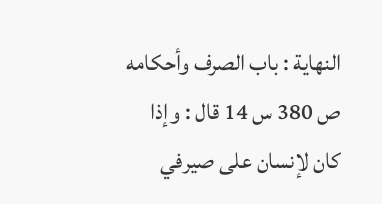النهاية : باب الصرف وأحكامه ص 380 س 14 قال : وإذا كان لإنسان على صيرفي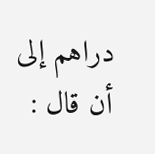دراهم إلى أن قال :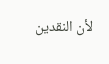لأن النقدين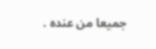جميعا من عنده .